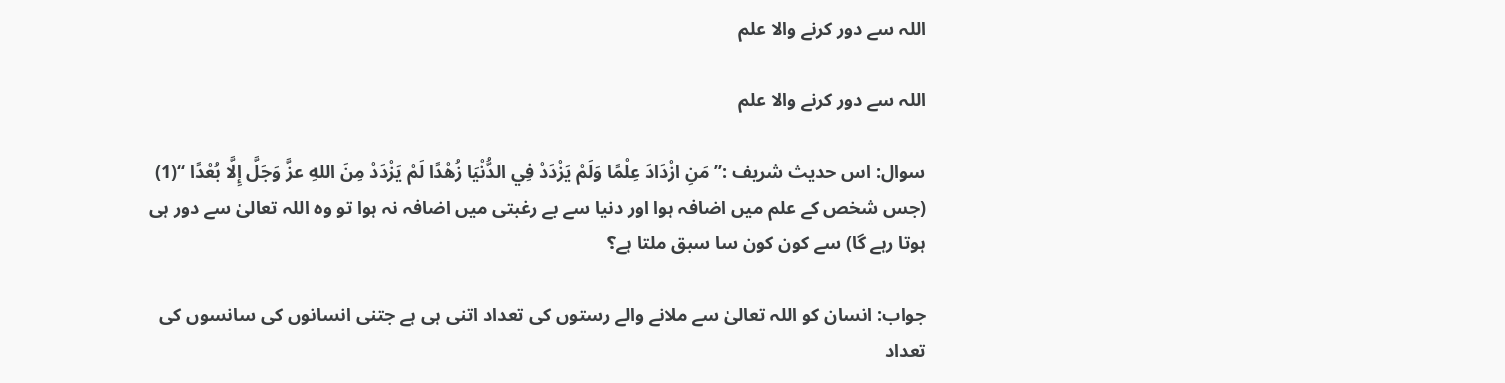اللہ سے دور کرنے والا علم

اللہ سے دور کرنے والا علم

سوال: اس حدیث شریف :’’ مَنِ ازْدَادَ عِلْمًا وَلَمْ يَزْدَدْ فِي الدُّنْيَا زُهْدًا لَمْ يَزْدَدْ مِنَ اللهِ عزَّ وَجَلَّ إِلَّا بُعْدًا ‘‘(1) (جس شخص کے علم میں اضافہ ہوا اور دنیا سے بے رغبتی میں اضافہ نہ ہوا تو وہ اللہ تعالیٰ سے دور ہی ہوتا رہے گا) سے کون کون سا سبق ملتا ہے؟

جواب: انسان کو اللہ تعالیٰ سے ملانے والے رستوں کی تعداد اتنی ہی ہے جتنی انسانوں کی سانسوں کی تعداد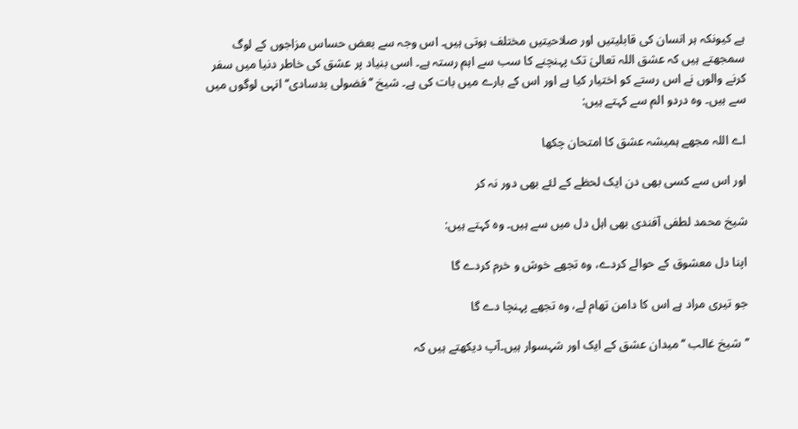ہے کیونکہ ہر انسان کی قابلیتیں اور صلاحیتیں مختلف ہوتی ہیں۔ اس وجہ سے بعض حساس مزاجوں کے لوگ سمجھتے ہیں کہ عشق اللہ تعالیٰ تک پہنچنے کا سب سے اہم رستہ ہے۔ اسی بنیاد پر عشق کی خاطر دنیا میں سفر کرنے والوں نے اس رستے کو اختیار کیا ہے اور اس کے بارے میں بات کی ہے۔ شیخ ’’فضولی بدسادی‘‘ انہی لوگوں میں سے ہیں۔ وہ دردو الم سے کہتے ہیں:

اے اللہ مجھے ہمیشہ عشق کا امتحان چکھا

اور اس سے کسی بھی دن ایک لحظے کے لئے بھی دور نہ کر

شیخ محمد لطفی آفندی بھی اہل دل میں سے ہیں۔ وہ کہتے ہیں:

اپنا دل معشوق کے حوالے کردے، وہ تجھے خوش و خرم کردے گا

جو تیری مراد ہے اس کا دامن تھام لے، وہ تجھے پہنچا دے گا

’’شیخ غالب ‘‘میدان عشق کے ایک اور شہسوار ہیں۔آپ دیکھتے ہیں کہ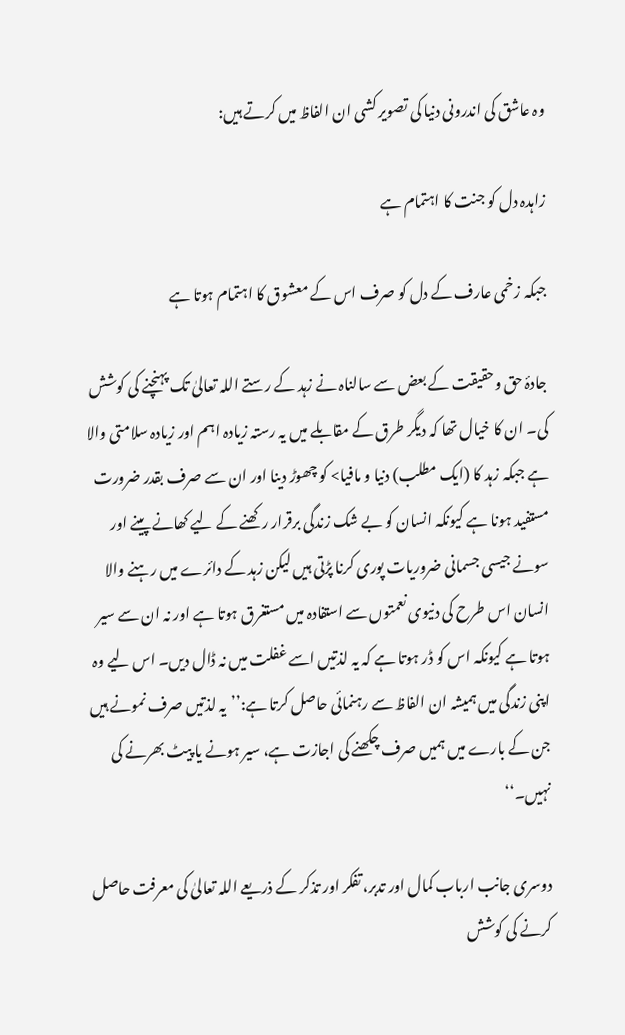وہ عاشق کی اندرونی دنیا کی تصویر کشی ان الفاظ میں کرتے ہیں:

زاہدہ دل کو جنت کا اہتمام ہے

جبکہ زخمی عارف کے دل کو صرف اس کے معشوق کا اہتمام ہوتا ہے

جادۂ حق وحقیقت کے بعض سے سالناہ نے زہد کے رستے اللہ تعالیٰ تک پہنچنے کی کوشش کی۔ ان کا خیال تھا کہ دیگر طرق کے مقابلے میں یہ رستہ زیادہ اہم اور زیادہ سلامتی والا ہے جبکہ زہد کا (ایک مطلب) دنیا و مافیا> کو چھوڑ دینا اور ان سے صرف بقدر ضرورت مستفید ہونا ہے کیونکہ انسان کو بے شک زندگی برقرار رکھنے کے لیے کھانے پینے اور سونے جیسی جسمانی ضروریات پوری کرنا پڑتی ہیں لیکن زہد کے دائرے میں رہنے والا انسان اس طرح کی دنیوی نعمتوں سے استفادہ میں مستغرق ہوتا ہے اور نہ ان سے سیر ہوتا ہے کیونکہ اس کو ڈر ہوتا ہے کہ یہ لذتیں اسے غفلت میں نہ ڈال دیں۔ اس لیے وہ اپنی زندگی میں ہمیشہ ان الفاظ سے رہنمائی حاصل کرتا ہے:’’یہ لذتیں صرف نمونے ہیں جن کے بارے میں ہمیں صرف چکھنے کی اجازت ہے، سیر ہونے یا پیٹ بھرنے کی نہیں۔‘‘

دوسری جانب ارباب کمال اور تدبر، تفکر اور تذکر کے ذریعے اللہ تعالیٰ کی معرفت حاصل کرنے کی کوشش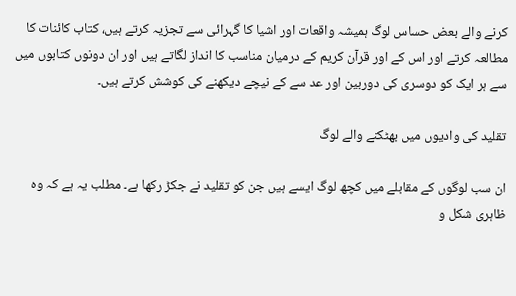کرنے والے بعض حساس لوگ ہمیشہ واقعات اور اشیا کا گہرائی سے تجزیہ کرتے ہیں، کتاب کائنات کا مطالعہ کرتے اور اس کے اور قرآن کریم کے درمیان مناسب کا انداز لگاتے ہیں اور ان دونوں کتابوں میں سے ہر ایک کو دوسری کی دوربین اور عد سے کے نیچے دیکھنے کی کوشش کرتے ہیں۔

تقلید کی وادیوں میں بھٹکنے والے لوگ

ان سب لوگوں کے مقابلے میں کچھ لوگ ایسے ہیں جن کو تقلید نے جکڑ رکھا ہے۔ مطلب یہ ہے کہ وہ ظاہری شکل و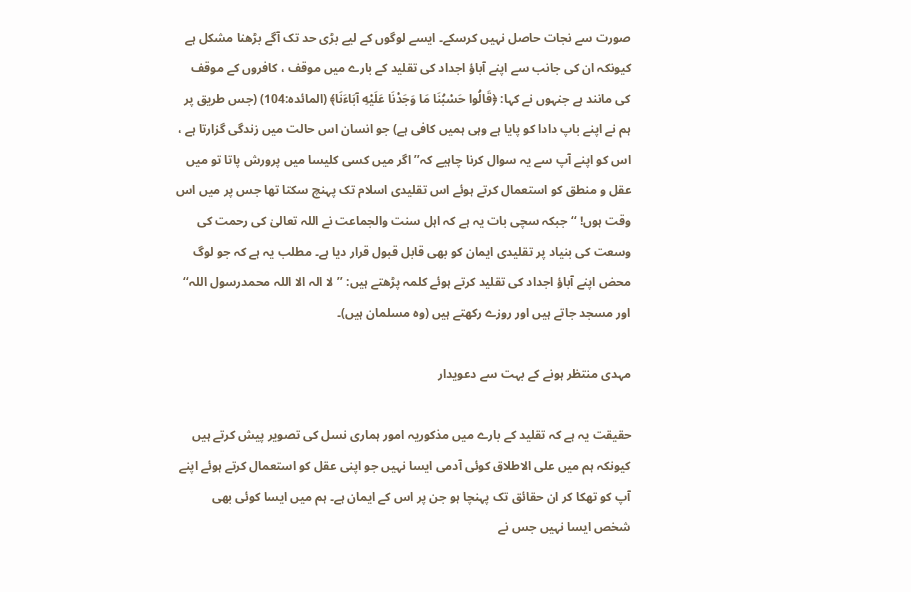صورت سے نجات حاصل نہیں کرسکے۔ ایسے لوگوں کے لیے بڑی حد تک آگے بڑھنا مشکل ہے کیونکہ ان کی جانب سے اپنے آباؤ اجداد کی تقلید کے بارے میں موقف ، کافروں کے موقف کی مانند ہے جنہوں نے کہا: ﴿قَالُوا حَسْبُنَا مَا وَجَدْنَا عَلَيْهِ آبَاءَنَا﴾ (المائدہ:104) (جس طریق پر ہم نے اپنے باپ دادا کو پایا ہے وہی ہمیں کافی ہے) جو انسان اس حالت میں زندگی گزارتا ہے ، اس کو اپنے آپ سے یہ سوال کرنا چاہیے کہ’’ اگر میں کسی کلیسا میں پرورش پاتا تو میں عقل و منطق کو استعمال کرتے ہوئے اس تقلیدی اسلام تک پہنچ سکتا تھا جس پر میں اس وقت ہوں! ‘‘ جبکہ سچی بات یہ ہے کہ اہل سنت والجماعت نے اللہ تعالیٰ کی رحمت کی وسعت کی بنیاد پر تقلیدی ایمان کو بھی قابل قبول قرار دیا ہے۔ مطلب یہ ہے کہ جو لوگ محض اپنے آباؤ اجداد کی تقلید کرتے ہوئے کلمہ پڑھتے ہیں: ’’لا الہ الا اللہ محمدرسول اللہ‘‘ اور مسجد جاتے ہیں اور روزے رکھتے ہیں (وہ مسلمان ہیں)۔

مہدی منتظر ہونے کے بہت سے دعویدار

حقیقت یہ ہے کہ تقلید کے بارے میں مذکوریہ امور ہماری نسل کی تصویر پیش کرتے ہیں کیونکہ ہم میں علی الاطلاق کوئی آدمی ایسا نہیں جو اپنی عقل کو استعمال کرتے ہوئے اپنے آپ کو تھکا کر ان حقائق تک پہنچا ہو جن پر اس کے ایمان ہے۔ ہم میں ایسا کوئی بھی شخص ایسا نہیں جس نے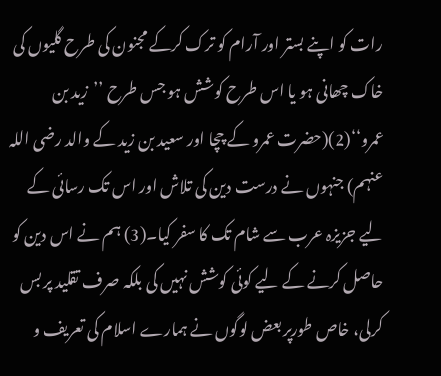رات کو اپنے بستر اور آرام کو ترک کرکے مجنون کی طرح گلیوں کی خاک چھانی ہو یا اس طرح کوشش ہو جس طرح ’’زید بن عمرو‘‘(2)(حضرت عمرو کے چچا اور سعید بن زید کے والد رضی اللہ عنہم) جنہوں نے درست دین کی تلاش اور اس تک رسائی کے لیے جزیزہ عرب سے شام تک کا سفر کیا۔(3) ہم نے اس دین کو حاصل کرنے کے لیے کوئی کوشش نہیں کی بلکہ صرف تقلید پر بس کرلی، خاص طورپر بعض لوگوں نے ہمارے اسلام کی تعریف و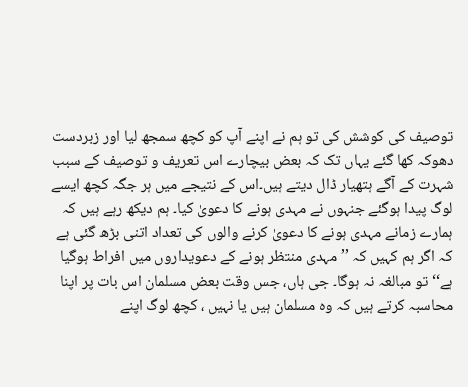توصیف کی کوشش کی تو ہم نے اپنے آپ کو کچھ سمجھ لیا اور زبردست دھوکہ کھا گئے یہاں تک کہ بعض بیچارے اس تعریف و توصیف کے سبب شہرت کے آگے ہتھیار ڈال دیتے ہیں۔اس کے نتیجے میں ہر جگہ کچھ ایسے لوگ پیدا ہوگئے جنہوں نے مہدی ہونے کا دعویٰ کیا۔ ہم دیکھ رہے ہیں کہ ہمارے زمانے مہدی ہونے کا دعویٰ کرنے والوں کی تعداد اتنی بڑھ گئی ہے کہ اگر ہم کہیں کہ ’’مہدی منتظر ہونے کے دعویداروں میں افراط ہوگیا ہے‘‘ تو مبالغہ نہ ہوگا۔ جی ہاں، جس وقت بعض مسلمان اس بات پر اپنا محاسبہ کرتے ہیں کہ وہ مسلمان ہیں یا نہیں ، کچھ لوگ اپنے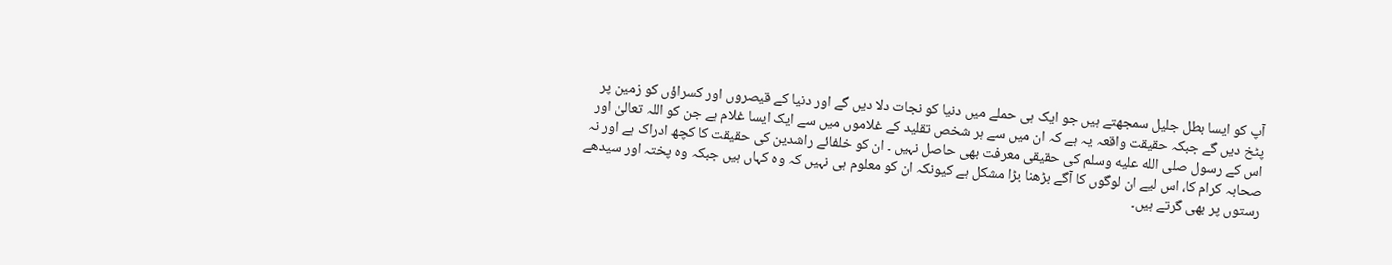آپ کو ایسا بطل جلیل سمجھتے ہیں جو ایک ہی حملے میں دنیا کو نجات دلا دیں گے اور دنیا کے قیصروں اور کسراؤں کو زمین پر پٹخ دیں گے جبکہ حقیقت واقعہ یہ ہے کہ ان میں سے ہر شخص تقلید کے غلاموں میں سے ایک ایسا غلام ہے جن کو اللہ تعالیٰ اور اس کے رسول صلى الله عليه وسلم کی حقیقی معرفت بھی حاصل نہیں ۔ ان کو خلفائے راشدین کی حقیقت کا کچھ ادراک ہے اور نہ صحابہ کرام کا، اس لیے ان لوگوں کا آگے بڑھنا بڑا مشکل ہے کیونکہ ان کو معلوم ہی نہیں کہ وہ کہاں ہیں جبکہ وہ پختہ اور سیدھے رستوں پر بھی گرتے ہیں۔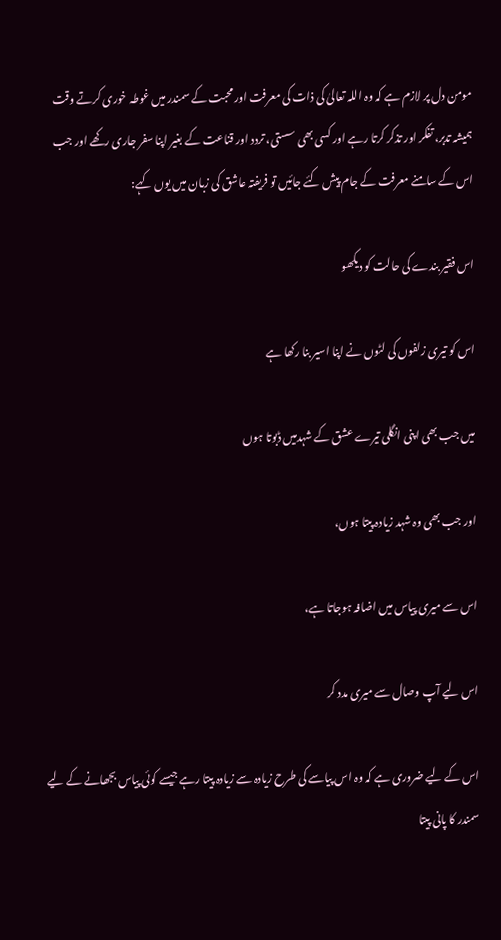مومن دل پر لازم ہے کہ وہ اللہ تعالیٰ کی ذات کی معرفت اور محبت کے سمندر میں غوطہ خوری کرتے وقت ہمیشہ تدبر، تفکر اور تذکر کرتا رہے اور کسی بھی سستی، تردد اور قناعت کے بغیر اپنا سفر جاری رکھے اور جب اس کے سامنے معرفت کے جام پیش کئے جائیں تو فریفتہ عاشق کی زبان میں یوں کہے:

اس فقیر بندے کی حالت کو دیکھو

اس کو تیری زلفوں کی لٹوں نے اپنا اسیر بنا رکھا ہے

میں جب بھی اپنی انگلی تیرے عشق کے شہدمیں ڈبوتا ہوں

اور جب بھی وہ شہد زیادہ پیتا ہوں،

اس سے میری پیاس میں اضافہ ہوجاتا ہے،

اس لیے آپ وصال سے میری مدد کر

اس کے لیے ضروری ہے کہ وہ اس پیاسے کی طرح زیادہ سے زیادہ پیتا رہے جیسے کوئی پیاس بجھانے کے لیے سمندر کا پانی پیتا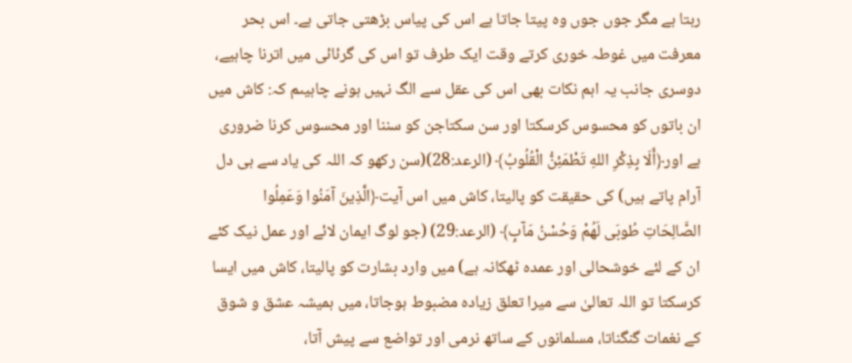رہتا ہے مگر جوں جوں وہ پیتا جاتا ہے اس کی پیاس بڑھتی جاتی ہے۔ اس بحر معرفت میں غوطہ خوری کرتے وقت ایک طرف تو اس کی گرئائی میں اترنا چاہیے، دوسری جانب یہ اہم نکات بھی اس کی عقل سے الگ نہیں ہونے چاہیںم کہ: کاش میں ان باتوں کو محسوس کرسکتا اور سن سکتاجن کو سننا اور محسوس کرنا ضروری ہے اور﴿أَلَا بِذِكْرِ اللهِ تَطْمَئِنُّ الْقُلُوبُ﴾ (الرعد:28)(سن رکھو کہ اللہ کی یاد سے ہی دل آرام پاتے ہیں) کی حقیقت کو پالیتا، کاش میں اس آیت﴿الَّذِينَ آمَنُوا وَعَمِلُوا الصَّالِحَاتِ طُوبَى لَهُمْ وَحُسْنُ مَآبٍ﴾ (الرعد:29) (جو لوگ ایمان لائے اور عمل نیک کئے ان کے لئے خوشحالی اور عمدہ ٹھکانہ ہے) میں وارد بشارت کو پالیتا، کاش میں ایسا کرسکتا تو اللہ تعالیٰ سے میرا تعلق زیادہ مضبوط ہوجاتا، میں ہمیشہ عشق و شوق کے نغمات گنگناتا، مسلمانوں کے ساتھ نرمی اور تواضع سے پیش آتا،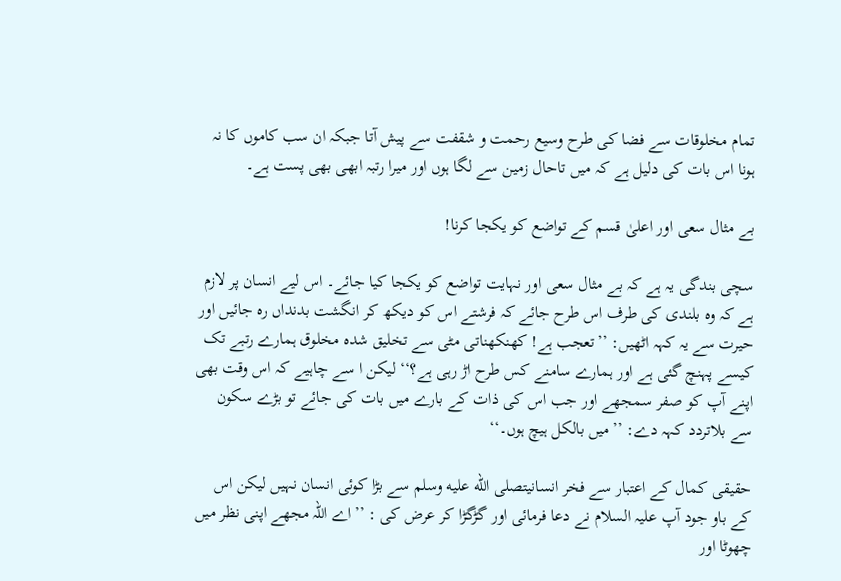تمام مخلوقات سے فضا کی طرح وسیع رحمت و شقفت سے پیش آتا جبکہ ان سب کاموں کا نہ ہونا اس بات کی دلیل ہے کہ میں تاحال زمین سے لگا ہوں اور میرا رتبہ ابھی بھی پست ہے۔

بے مثال سعی اور اعلیٰ قسم کے تواضع کو یکجا کرنا!

سچی بندگی یہ ہے کہ بے مثال سعی اور نہایت تواضع کو یکجا کیا جائے۔ اس لیے انسان پر لازم ہے کہ وہ بلندی کی طرف اس طرح جائے کہ فرشتے اس کو دیکھ کر انگشت بدنداں رہ جائیں اور حیرت سے یہ کہہ اٹھیں: ’’تعجب ہے! کھنکھناتی مٹی سے تخلیق شدہ مخلوق ہمارے رتبے تک کیسے پہنچ گئی ہے اور ہمارے سامنے کس طرح اڑ رہی ہے؟‘‘ لیکن ا سے چاہیے کہ اس وقت بھی اپنے آپ کو صفر سمجھے اور جب اس کی ذات کے بارے میں بات کی جائے تو بڑے سکون سے بلاتردد کہہ دے: ’’میں بالکل ہیچ ہوں۔‘‘

حقیقی کمال کے اعتبار سے فخر انسانیتصلى الله عليه وسلم سے بڑا کوئی انسان نہیں لیکن اس کے باو جود آپ علیہ السلام نے دعا فرمائی اور گڑگڑا کر عرض کی : ’’اے اللہ مجھے اپنی نظر میں چھوٹا اور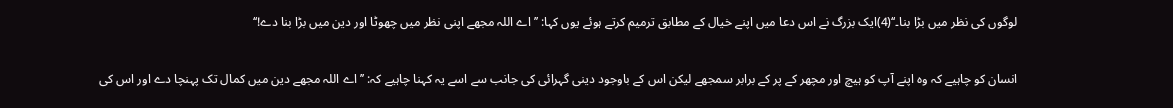لوگوں کی نظر میں بڑا بنا۔‘‘(4)ایک بزرگ نے اس دعا میں اپنے خیال کے مطابق ترمیم کرتے ہوئے یوں کہا: ’’اے اللہ مجھے اپنی نظر میں چھوٹا اور دین میں بڑا بنا دے!‘‘

انسان کو چاہیے کہ وہ اپنے آپ کو ہیچ اور مچھر کے پر کے برابر سمجھے لیکن اس کے باوجود دینی گہرائی کی جانب سے اسے یہ کہنا چاہیے کہ: ’’اے اللہ مجھے دین میں کمال تک پہنچا دے اور اس کی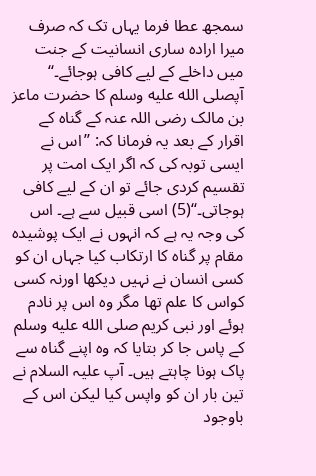سمجھ عطا فرما یہاں تک کہ صرف میرا ارادہ ساری انسانیت کے جنت میں داخلے کے لیے کافی ہوجائے۔‘‘ آپصلى الله عليه وسلم کا حضرت ماعز بن مالک رضی اللہ عنہ کے گناہ کے اقرار کے بعد یہ فرمانا کہ: ’’اس نے ایسی توبہ کی کہ اگر ایک امت پر تقسیم کردی جائے تو ان کے لیے کافی ہوجاتی۔‘‘(5) اسی قبیل سے ہے۔ اس کی وجہ یہ ہے کہ انہوں نے ایک پوشیدہ مقام پر گناہ کا ارتکاب کیا جہاں ان کو کسی انسان نے نہیں دیکھا اورنہ کسی کواس کا علم تھا مگر وہ اس پر نادم ہوئے اور نبی کریم صلى الله عليه وسلم کے پاس جا کر بتایا کہ وہ اپنے گناہ سے پاک ہونا چاہتے ہیں۔ آپ علیہ السلام نے تین بار ان کو واپس کیا لیکن اس کے باوجود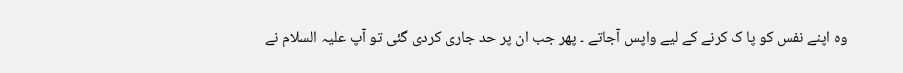وہ اپنے نفس کو پا ک کرنے کے لیے واپس آجاتے ۔ پھر جب ان پر حد جاری کردی گئی تو آپ علیہ السلام نے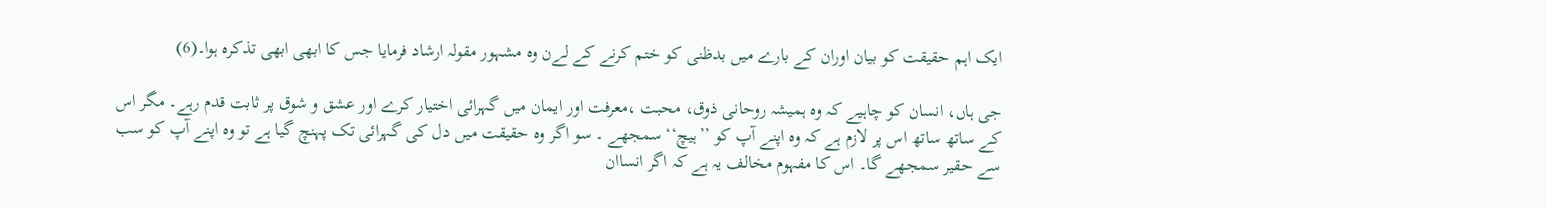ایک اہم حقیقت کو بیان اوران کے بارے میں بدظنی کو ختم کرنے کے لےن وہ مشہور مقولہ ارشاد فرمایا جس کا ابھی ابھی تذکرہ ہوا۔(6)

جی ہاں، انسان کو چاہیے کہ وہ ہمیشہ روحانی ذوق، محبت ،معرفت اور ایمان میں گہرائی اختیار کرے اور عشق و شوق پر ثابت قدم رہے۔ مگر اس کے ساتھ ساتھ اس پر لازم ہے کہ وہ اپنے آپ کو ’’ہیچ‘‘ سمجھے ۔ سو اگر وہ حقیقت میں دل کی گہرائی تک پہنچ گیا ہے تو وہ اپنے آپ کو سب سے حقیر سمجھے گا۔ اس کا مفہوم مخالف یہ ہے کہ اگر انساان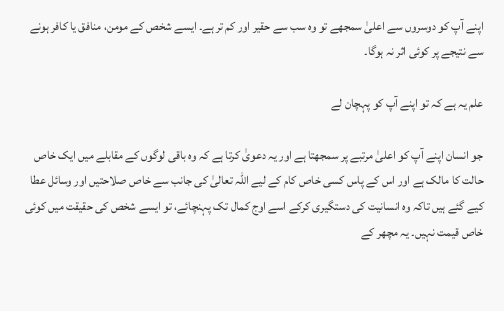اپنے آپ کو دوسروں سے اعلیٰ سمجھے تو وہ سب سے حقیر اور کم تر ہے۔ ایسے شخص کے مومن، منافق یا کافر ہونے سے نتیجے پر کوئی اثر نہ ہوگا۔

علم یہ ہے کہ تو اپنے آپ کو پہچان لے

جو انسان اپنے آپ کو اعلیٰ مرتبے پر سمجھتا ہے اور یہ دعویٰ کرتا ہے کہ وہ باقی لوگوں کے مقابلے میں ایک خاص حالت کا مالک ہے اور اس کے پاس کسی خاص کام کے لیے اللہ تعالیٰ کی جانب سے خاص صلاحتیں اور وسائل عطا کیے گئے ہیں تاکہ وہ انسانیت کی دستگیری کرکے اسے اوج کمال تک پہنچائے، تو ایسے شخص کی حقیقت میں کوئی خاص قیمت نہیں۔ یہ مچھر کے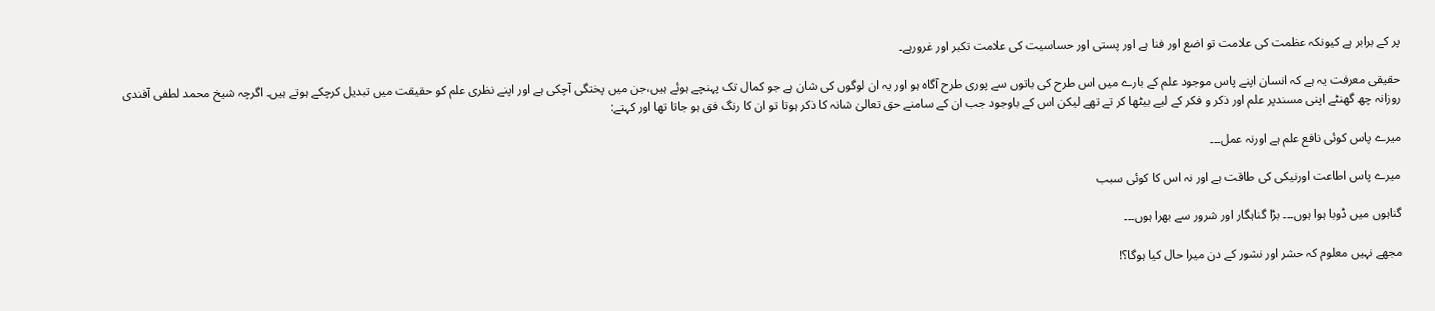پر کے برابر ہے کیونکہ عظمت کی علامت تو اضع اور فنا ہے اور پستی اور حساسیت کی علامت تکبر اور غرورہے۔

حقیقی معرفت یہ ہے کہ انسان اپنے پاس موجود علم کے بارے میں اس طرح کی باتوں سے پوری طرح آگاہ ہو اور یہ ان لوگوں کی شان ہے جو کمال تک پہنچے ہوئے ہیں،جن میں پختگی آچکی ہے اور اپنے نظری علم کو حقیقت میں تبدیل کرچکے ہوتے ہیں۔ اگرچہ شیخ محمد لطفی آفندی روزانہ چھ گھنٹے اپنی مسندپر علم اور ذکر و فکر کے لیے بیٹھا کر تے تھے لیکن اس کے باوجود جب ان کے سامنے حق تعالیٰ شانہ کا ذکر ہوتا تو ان کا رنگ فق ہو جاتا تھا اور کہتے:

میرے پاس کوئی نافع علم ہے اورنہ عمل۔۔۔

میرے پاس اطاعت اورنیکی کی طاقت ہے اور نہ اس کا کوئی سبب

گناہوں میں ڈوبا ہوا ہوں۔۔۔ بڑا گناہگار اور شرور سے بھرا ہوں۔۔۔

مجھے نہیں معلوم کہ حشر اور نشور کے دن میرا حال کیا ہوگا؟!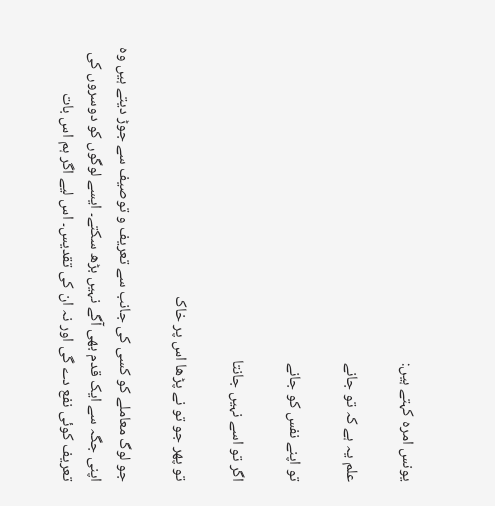یونس امرہ کہتے ہیں:

علم یہ ہے کہ تو جانے

تو اپنے نفس کو جانے

اگر تو اسے نہیں جانتا

تو پھر جو تو نے پڑھا اس پر خاک

جو لوگ معاملے کو کسی کی جانب سے تعریف و توصیف سے جوڑ دیتے ہیں وہ اپنی جگہ سے ایک قدم بھی آگے نہیں بڑھ سکتے۔ ایسے لوگوں کو دوسروں کی تعریف کوئی نفع دے گی اور نہ ان کی تقدیس۔ اس لیے اگر ہم اس بات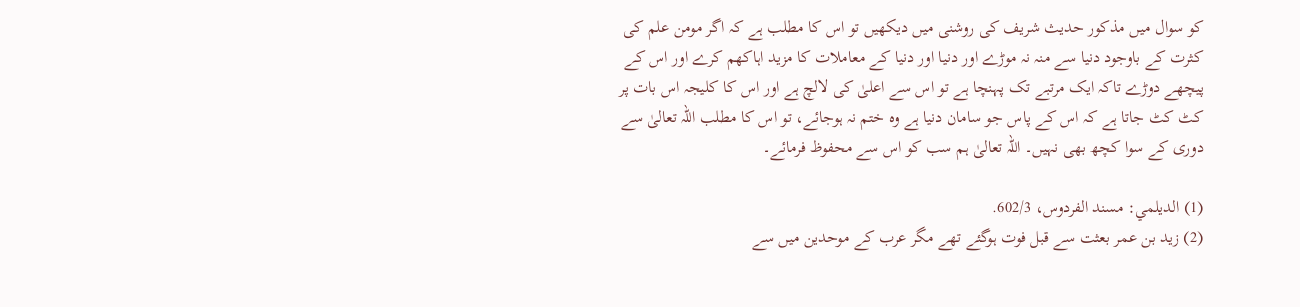کو سوال میں مذکور حدیث شریف کی روشنی میں دیکھیں تو اس کا مطلب ہے کہ اگر مومن علم کی کثرت کے باوجود دنیا سے منہ نہ موڑے اور دنیا اور دنیا کے معاملات کا مزید اہاکھم کرے اور اس کے پیچھے دوڑے تاکہ ایک مرتبے تک پہنچا ہے تو اس سے اعلیٰ کی لالچ ہے اور اس کا کلیجہ اس بات پر کٹ کٹ جاتا ہے کہ اس کے پاس جو سامان دنیا ہے وہ ختم نہ ہوجائے، تو اس کا مطلب اللہ تعالیٰ سے دوری کے سوا کچھ بھی نہیں۔ اللہ تعالیٰ ہم سب کو اس سے محفوظ فرمائے۔

(1) الديلمي: مسند الفردوس، 602/3.
(2) زید بن عمر بعثت سے قبل فوت ہوگئے تھے مگر عرب کے موحدین میں سے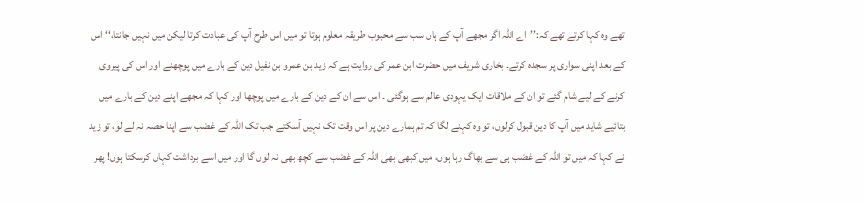تھے وہ کہا کرتے تھے کہ:’’اے اللہ اگر مجھے آپ کے ہاں سب سے محبوب طریقہ معلوم ہوتا تو میں اس طرح آپ کی عبادت کرتا لیکن میں نہیں جانتا،‘‘ اس کے بعد اپنی سواری پر سجدہ کرتے۔ بخاری شریف میں حضرت ابن عمر کی روایت ہے کہ زید بن عمرو بن نفیل دین کے بارے میں پوچھنے اور اس کی پیروی کرنے کے لیے شام گئے تو ان کے ملاقات ایک یہودی عالم سے ہوگئی ۔ اس سے ان کے دین کے بارے میں پوچھا اور کہا کہ مجھے اپنے دین کے بارے میں بتائیے شاید میں آپ کا دین قبول کرلوں، تو وہ کہنے لگا کہ تم ہمارے دین پر اس وقت تک نہیں آسکتے جب تک اللہ کے غضب سے اپنا حصہ نہ لے لو، تو زید نے کہا کہ میں تو اللہ کے غضب ہی سے بھاگ رہا ہوں، میں کبھی بھی اللہ کے غضب سے کچھ بھی نہ لوں گا اور میں اسے برداشت کہاں کرسکتا ہوں! پھر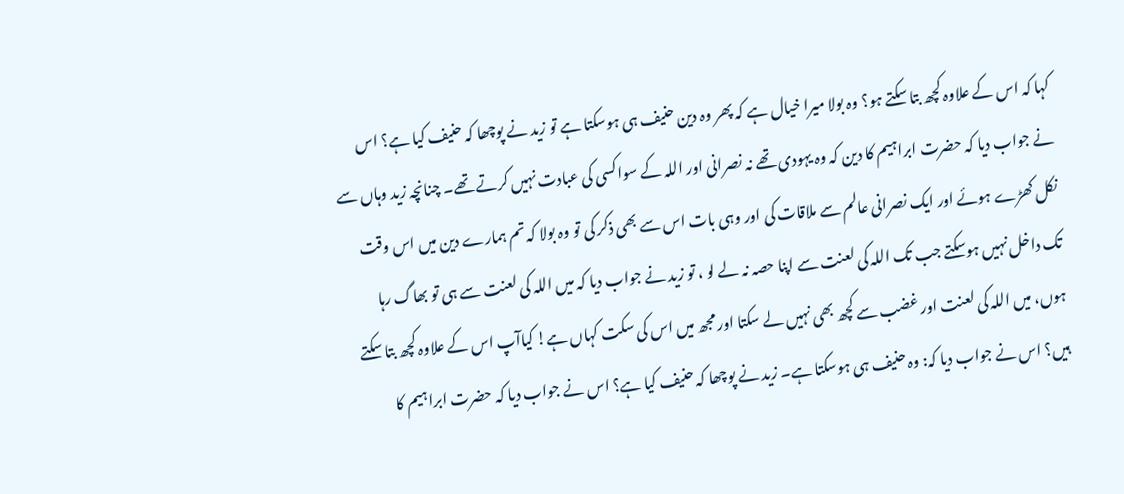کہا کہ اس کے علاوہ کچھ بتا سکتے ہو؟ وہ بولا میرا خیال ہے کہ پھر وہ دین حنیف ہی ہوسکتا ہے تو زید نے پوچھا کہ حنیف کیا ہے؟ اس نے جواب دیا کہ حضرت ابراہیم کا دین کہ وہ یہودی تھے نہ نصرانی اور اللہ کے سواکسی کی عبادت نہیں کرتے تھے۔ چنانچہ زید وہاں سے نکل کھڑے ہوئے اور ایک نصرانی عالم سے ملاقات کی اور وہی بات اس سے بھی ذکر کی تو وہ بولا کہ تم ہمارے دین میں اس وقت تک داخل نہیں ہوسکتے جب تک اللہ کی لعنت سے اپنا حصہ نہ لے لو ، تو زید نے جواب دیا کہ میں اللہ کی لعنت سے ہی تو بھاگ رہا ہوں، میں اللہ کی لعنت اور غضب سے کچھ بھی نہیں لے سکتا اور مجھ میں اس کی سکت کہاں ہے! کیاآپ اس کے علاوہ کچھ بتا سکتے ہیں؟ اس نے جواب دیا کہ: وہ حنیف ہی ہوسکتا ہے۔ زید نے پوچھا کہ حنیف کیا ہے؟ اس نے جواب دیا کہ حضرت ابراہیم کا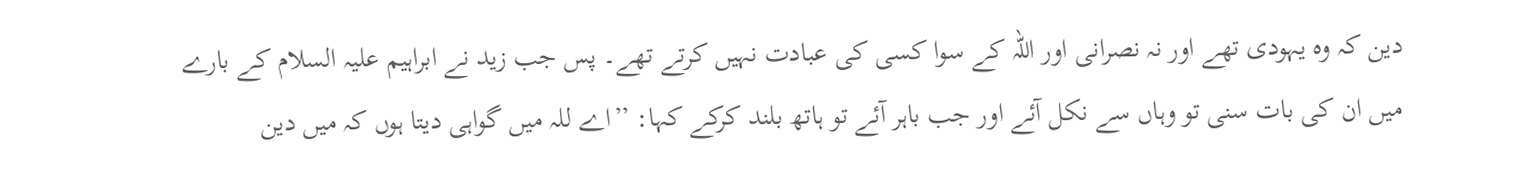دین کہ وہ یہودی تھے اور نہ نصرانی اور اللہ کے سوا کسی کی عبادت نہیں کرتے تھے۔ پس جب زید نے ابراہیم علیہ السلام کے بارے میں ان کی بات سنی تو وہاں سے نکل آئے اور جب باہر آئے تو ہاتھ بلند کرکے کہا: ’’اے للہ میں گواہی دیتا ہوں کہ میں دین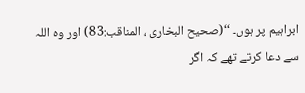ابراہیم پر ہوں۔ ‘‘(صحیح البخاری ، المناقب:83) اور وہ اللہ سے دعا کرتے تھے کہ اگر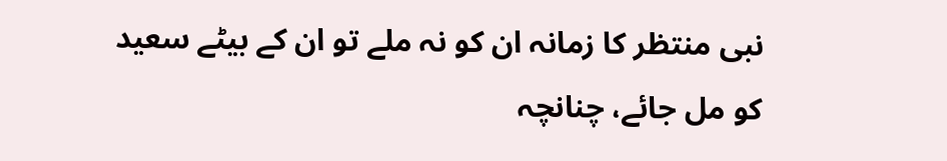نبی منتظر کا زمانہ ان کو نہ ملے تو ان کے بیٹے سعید کو مل جائے، چنانچہ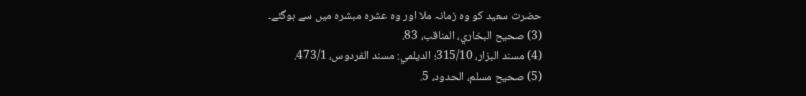حضرت سعید کو وہ زمانہ ملا اور وہ عشرہ مبشرہ میں سے ہوگئے۔
(3) صحيح البخاري، المناقب، 83.
(4) مسند البزار، 315/10؛ الديلمي: مسند الفردوس، 473/1.
(5) صحيح مسلم، الحدود، 5.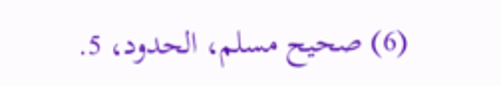(6) صحيح مسلم، الحدود، 5.